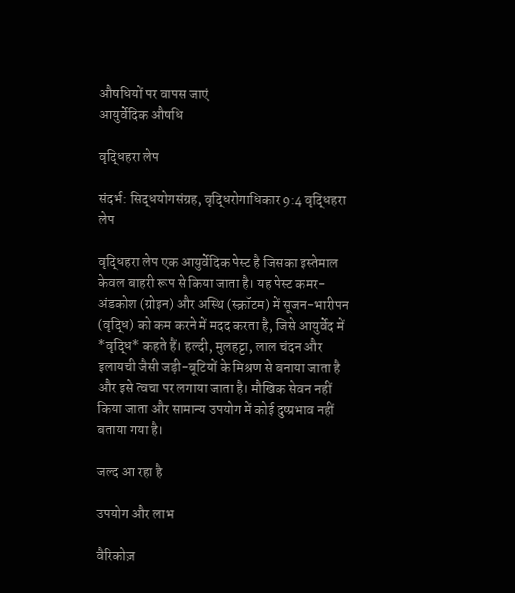औषधियों पर वापस जाएं
आयुर्वेदिक औषधि

वृद्धिहरा लेप

संदर्भ: सिद्धयोगसंग्रह, वृद्धिरोगाधिकार 9:4 वृद्धिहरा लेप

वृद्धिहरा लेप एक आयुर्वेदिक पेस्ट है जिसका इस्तेमाल केवल बाहरी रूप से किया जाता है। यह पेस्ट कमर-अंडकोश (ग्रोइन) और अस्थि (स्क्रॉटम) में सूजन-भारीपन (वृद्धि) को कम करने में मदद करता है, जिसे आयुर्वेद में *वृद्धि* कहते हैं। हल्दी, मुलहट्टा, लाल चंदन और इलायची जैसी जड़ी-बूटियों के मिश्रण से बनाया जाता है और इसे त्वचा पर लगाया जाता है। मौखिक सेवन नहीं किया जाता और सामान्य उपयोग में कोई दुष्प्रभाव नहीं बताया गया है।

जल्द आ रहा है

उपयोग और लाभ

वैरिकोज़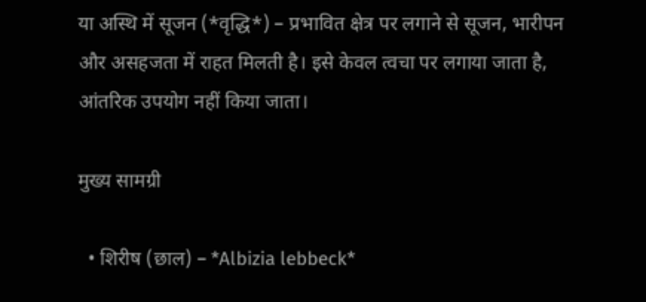या अस्थि में सूजन (*वृद्धि*) – प्रभावित क्षेत्र पर लगाने से सूजन, भारीपन और असहजता में राहत मिलती है। इसे केवल त्वचा पर लगाया जाता है, आंतरिक उपयोग नहीं किया जाता।

मुख्य सामग्री

  • शिरीष (छाल) – *Albizia lebbeck*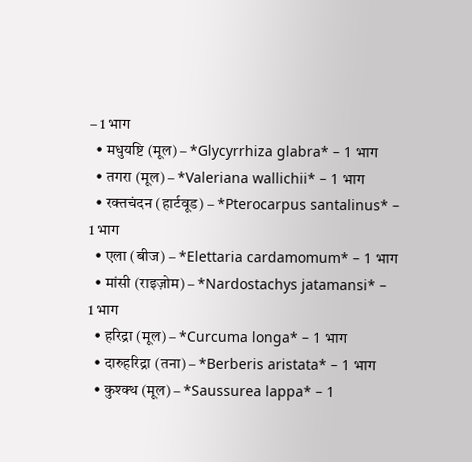– 1 भाग
  • मधुयष्टि (मूल) – *Glycyrrhiza glabra* – 1 भाग
  • तगरा (मूल) – *Valeriana wallichii* – 1 भाग
  • रक्तचंदन (हार्टवूड) – *Pterocarpus santalinus* – 1 भाग
  • एला (बीज) – *Elettaria cardamomum* – 1 भाग
  • मांसी (राइज़ोम) – *Nardostachys jatamansi* – 1 भाग
  • हरिद्रा (मूल) – *Curcuma longa* – 1 भाग
  • दारुहरिद्रा (तना) – *Berberis aristata* – 1 भाग
  • कुश्क्थ (मूल) – *Saussurea lappa* – 1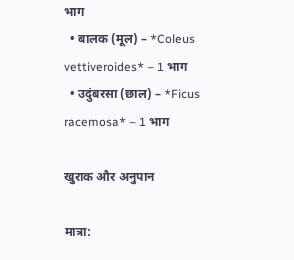भाग
  • बालक (मूल) – *Coleus vettiveroides* – 1 भाग
  • उदुंबरसा (छाल) – *Ficus racemosa* – 1 भाग

खुराक और अनुपान

मात्रा: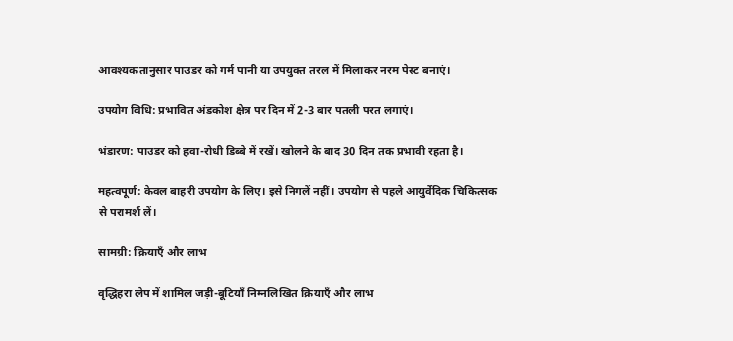आवश्यकतानुसार पाउडर को गर्म पानी या उपयुक्त तरल में मिलाकर नरम पेस्ट बनाएं।

उपयोग विधि: प्रभावित अंडकोश क्षेत्र पर दिन में 2-3 बार पतली परत लगाएं।

भंडारण: पाउडर को हवा-रोधी डिब्बे में रखें। खोलने के बाद 30 दिन तक प्रभावी रहता है।

महत्वपूर्ण: केवल बाहरी उपयोग के लिए। इसे निगलें नहीं। उपयोग से पहले आयुर्वेदिक चिकित्सक से परामर्श लें।

सामग्री: क्रियाएँ और लाभ

वृद्धिहरा लेप में शामिल जड़ी-बूटियाँ निम्नलिखित क्रियाएँ और लाभ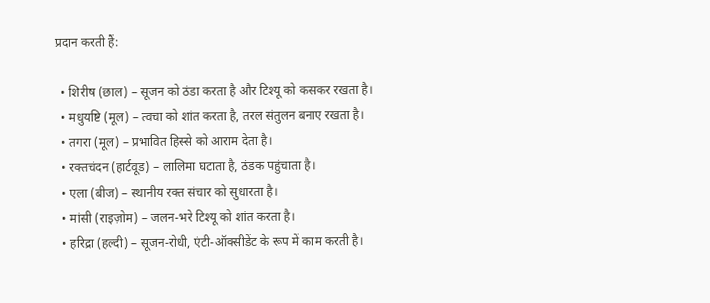प्रदान करती हैं:

  • शिरीष (छाल) – सूजन को ठंडा करता है और टिश्यू को कसकर रखता है।
  • मधुयष्टि (मूल) – त्वचा को शांत करता है, तरल संतुलन बनाए रखता है।
  • तगरा (मूल) – प्रभावित हिस्से को आराम देता है।
  • रक्तचंदन (हार्टवूड) – लालिमा घटाता है, ठंडक पहुंचाता है।
  • एला (बीज) – स्थानीय रक्त संचार को सुधारता है।
  • मांसी (राइज़ोम) – जलन-भरे टिश्यू को शांत करता है।
  • हरिद्रा (हल्दी) – सूजन-रोधी, एंटी-ऑक्सीडेंट के रूप में काम करती है।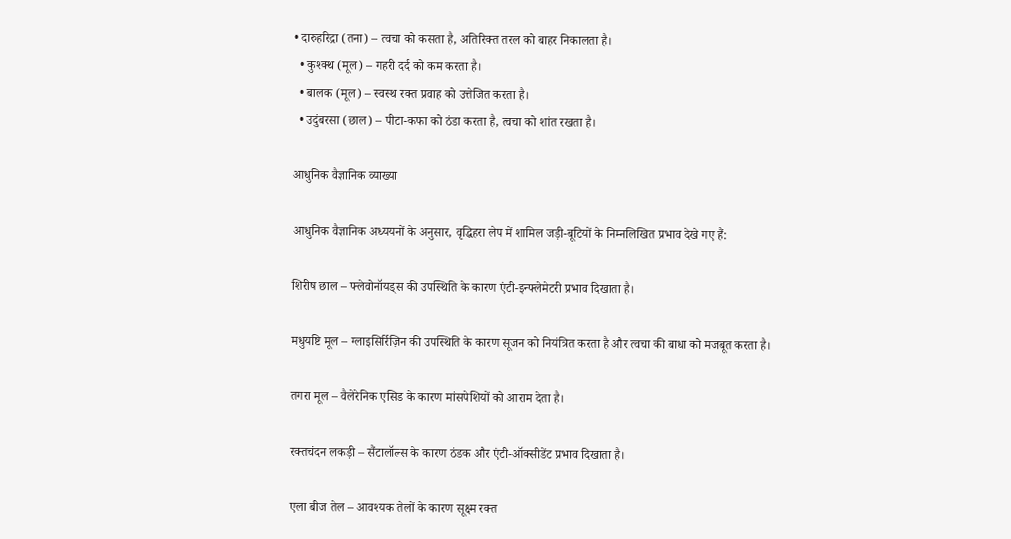• दारुहरिद्रा (तना) – त्वचा को कसता है, अतिरिक्त तरल को बाहर निकालता है।
  • कुश्क्थ (मूल) – गहरी दर्द को कम करता है।
  • बालक (मूल) – स्वस्थ रक्त प्रवाह को उत्तेजित करता है।
  • उदुंबरसा (छाल) – पीटा-कफा को ठंडा करता है, त्वचा को शांत रखता है।

आधुनिक वैज्ञानिक व्याख्या

आधुनिक वैज्ञानिक अध्ययनों के अनुसार, वृद्धिहरा लेप में शामिल जड़ी-बूटियों के निम्नलिखित प्रभाव देखे गए हैं:

शिरीष छाल – फ्लेवोनॉयड्स की उपस्थिति के कारण एंटी-इन्फ्लेमेटरी प्रभाव दिखाता है।

मधुयष्टि मूल – ग्लाइसिर्रिज़िन की उपस्थिति के कारण सूजन को नियंत्रित करता है और त्वचा की बाधा को मजबूत करता है।

तगरा मूल – वैलेरेनिक एसिड के कारण मांसपेशियों को आराम देता है।

रक्तचंदन लकड़ी – सैंटालॉल्स के कारण ठंडक और एंटी-ऑक्सीडेंट प्रभाव दिखाता है।

एला बीज तेल – आवश्यक तेलों के कारण सूक्ष्म रक्त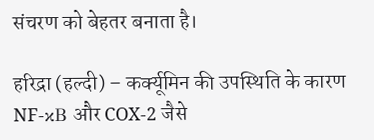संचरण को बेहतर बनाता है।

हरिद्रा (हल्दी) – कर्क्यूमिन की उपस्थिति के कारण NF-κB और COX-2 जैसे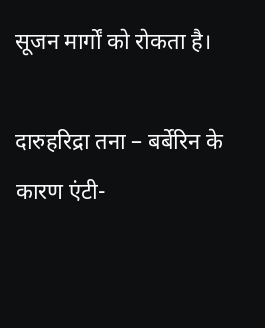सूजन मार्गों को रोकता है।

दारुहरिद्रा तना – बर्बेरिन के कारण एंटी-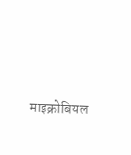माइक्रोबियल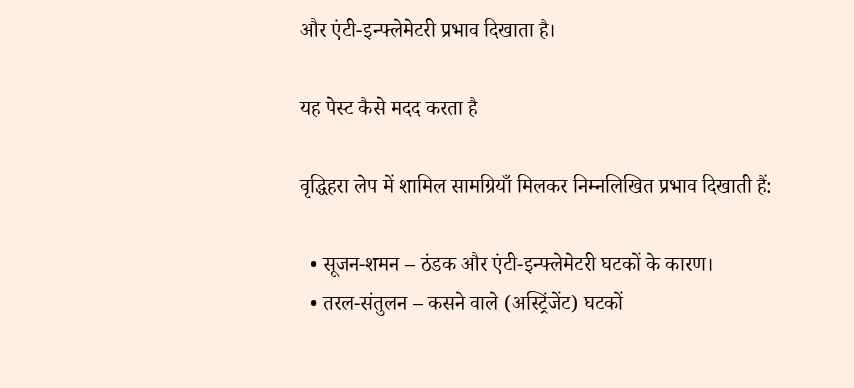और एंटी-इन्फ्लेमेटरी प्रभाव दिखाता है।

यह पेस्ट कैसे मदद करता है

वृद्धिहरा लेप में शामिल सामग्रियाँ मिलकर निम्नलिखित प्रभाव दिखाती हैं:

  • सूजन-शमन – ठंडक और एंटी-इन्फ्लेमेटरी घटकों के कारण।
  • तरल-संतुलन – कसने वाले (अस्ट्रिंजेंट) घटकों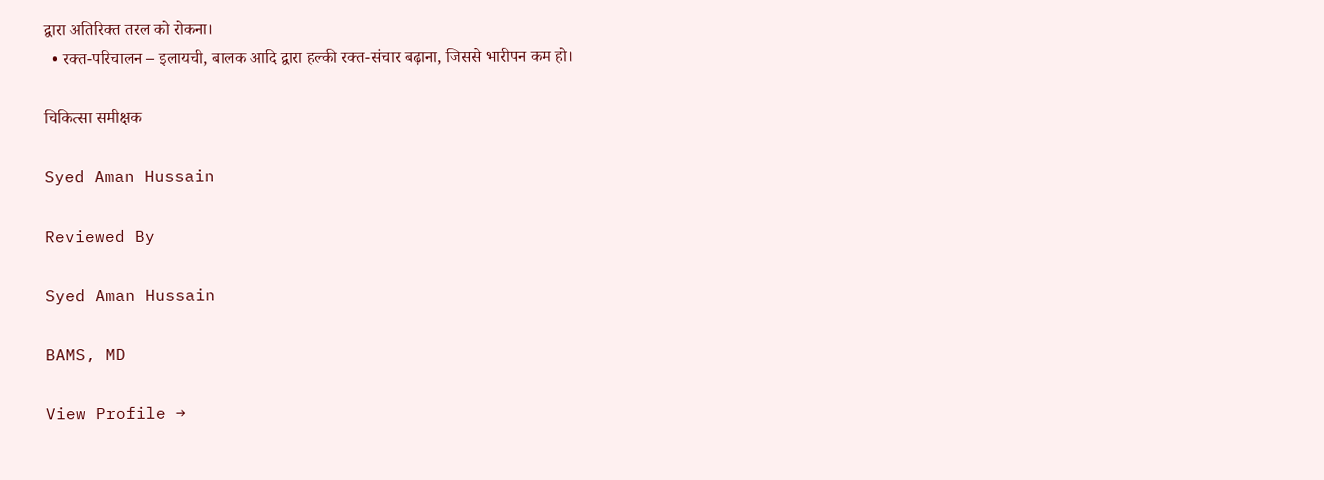द्वारा अतिरिक्त तरल को रोकना।
  • रक्त-परिचालन – इलायची, बालक आदि द्वारा हल्की रक्त-संचार बढ़ाना, जिससे भारीपन कम हो।

चिकित्सा समीक्षक

Syed Aman Hussain

Reviewed By

Syed Aman Hussain

BAMS, MD

View Profile →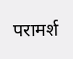परामर्श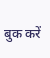बुक करें